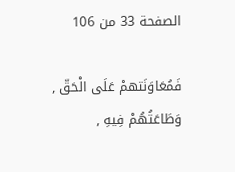الصفحة 33 من 106

فَمُعَاوَنَتهمْ عَلَى الْحَقّ , وَطَاعَتُهُمْ فِيهِ ,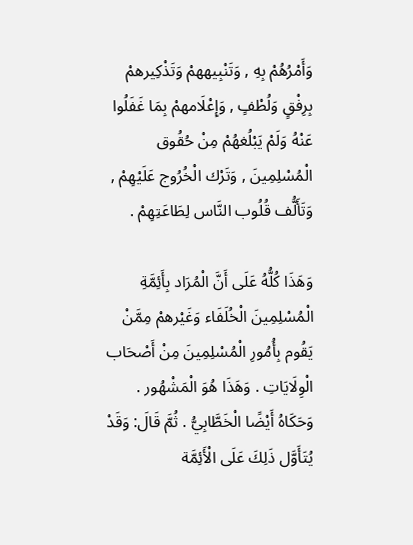وَأَمْرُهُمْ بِهِ , وَتَنْبِيههمْ وَتَذْكِيرهمْ بِرِفْقٍ وَلُطْفٍ , وَإِعْلَامهمْ بِمَا غَفَلُوا عَنْهُ وَلَمْ يَبْلُغهُمْ مِنْ حُقُوق الْمُسْلِمِينَ , وَتَرْك الْخُرُوج عَلَيْهِمْ , وَتَأَلُّف قُلُوب النَّاس لِطَاعَتِهِمْ .

وَهَذَا كُلُّهُ عَلَى أَنَّ الْمُرَاد بِأَئِمَّةِ الْمُسْلِمِينَ الْخُلَفَاء وَغَيْرهمْ مِمَّنْ يَقُوم بِأُمُورِ الْمُسْلِمِينَ مِنْ أَصْحَاب الْوِلَايَاتِ . وَهَذَا هُوَ الْمَشْهُور . وَحَكَاهُ أَيْضًا الْخَطَّابِيُّ . ثُمَّ قَالَ: وَقَدْ يُتَأَوَّل ذَلِكَ عَلَى الْأَئِمَّة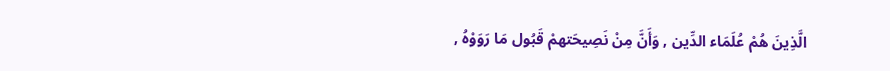الَّذِينَ هُمْ عُلَمَاء الدِّين , وَأَنَّ مِنْ نَصِيحَتهمْ قَبُول مَا رَوَوْهُ ,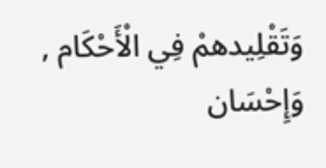وَتَقْلِيدهمْ فِي الْأَحْكَام , وَإِحْسَان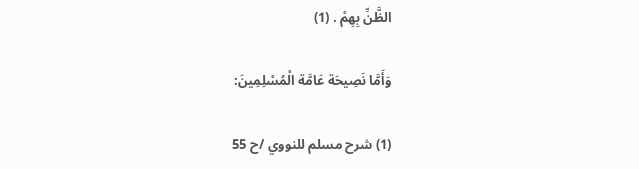الظَّنِّ بِهِمْ . (1)

وَأَمَّا نَصِيحَة عَامَّة الْمُسْلِمِينَ:

(1) شرح مسلم للنووي /ح 55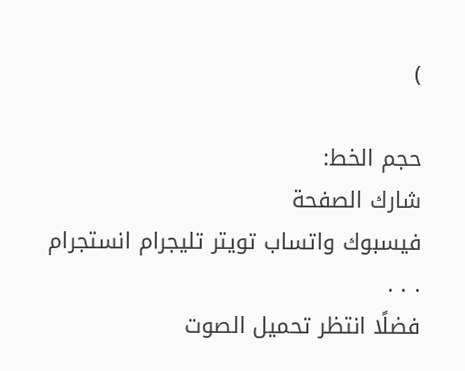)

حجم الخط:
شارك الصفحة
فيسبوك واتساب تويتر تليجرام انستجرام
. . .
فضلًا انتظر تحميل الصوت